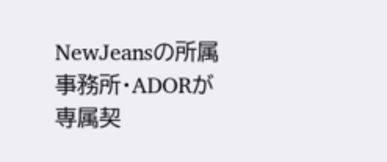NewJeansの所属事務所・ADORが専属契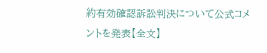約有効確認訴訟判決について公式コメントを発表【全文】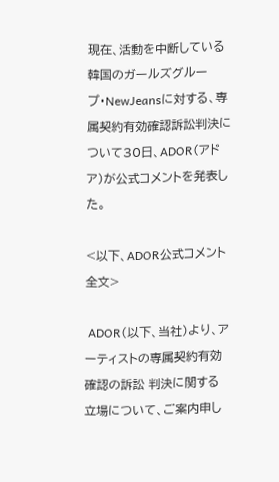現在、活動を中断している韓国のガールズグループ・NewJeansに対する、専属契約有効確認訴訟判決について30日、ADOR(アドア)が公式コメントを発表した。

<以下、ADOR公式コメント全文>

 ADOR(以下、当社)より、アーティストの専属契約有効確認の訴訟 判決に関する立場について、ご案内申し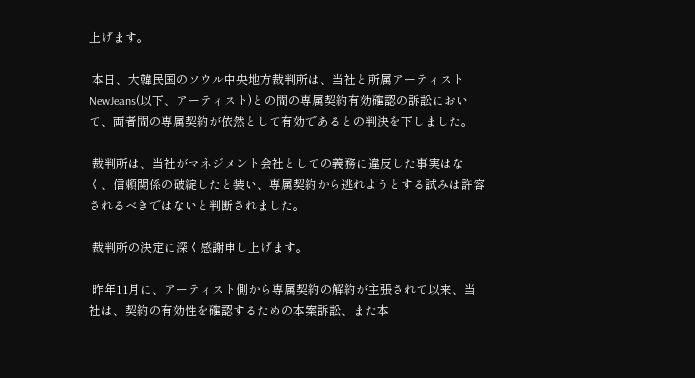上げます。

 本日、大韓民国のソウル中央地方裁判所は、当社と所属アーティストNewJeans(以下、アーティスト)との間の専属契約有効確認の訴訟において、両者間の専属契約が依然として有効であるとの判決を下しました。

 裁判所は、当社がマネジメント会社としての義務に違反した事実はなく、信頼関係の破綻したと装い、専属契約から逃れようとする試みは許容されるべきではないと判断されました。

 裁判所の決定に深く感謝申し上げます。

 昨年11月に、アーティスト側から専属契約の解約が主張されて以来、当社は、契約の有効性を確認するための本案訴訟、また本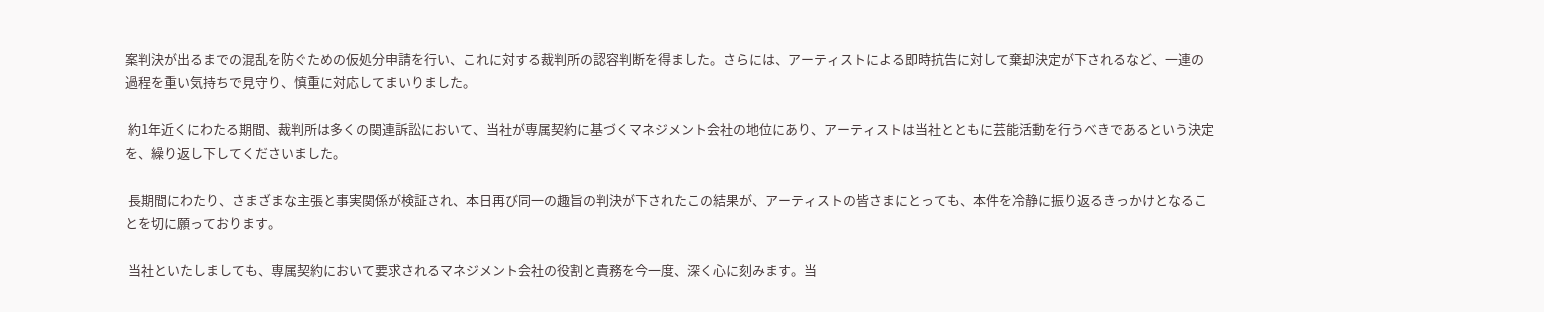案判決が出るまでの混乱を防ぐための仮処分申請を行い、これに対する裁判所の認容判断を得ました。さらには、アーティストによる即時抗告に対して棄却決定が下されるなど、一連の過程を重い気持ちで見守り、慎重に対応してまいりました。

 約1年近くにわたる期間、裁判所は多くの関連訴訟において、当社が専属契約に基づくマネジメント会社の地位にあり、アーティストは当社とともに芸能活動を行うべきであるという決定を、繰り返し下してくださいました。

 長期間にわたり、さまざまな主張と事実関係が検証され、本日再び同一の趣旨の判決が下されたこの結果が、アーティストの皆さまにとっても、本件を冷静に振り返るきっかけとなることを切に願っております。

 当社といたしましても、専属契約において要求されるマネジメント会社の役割と責務を今一度、深く心に刻みます。当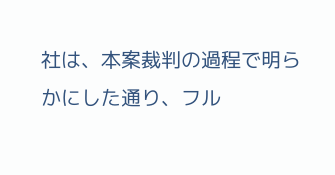社は、本案裁判の過程で明らかにした通り、フル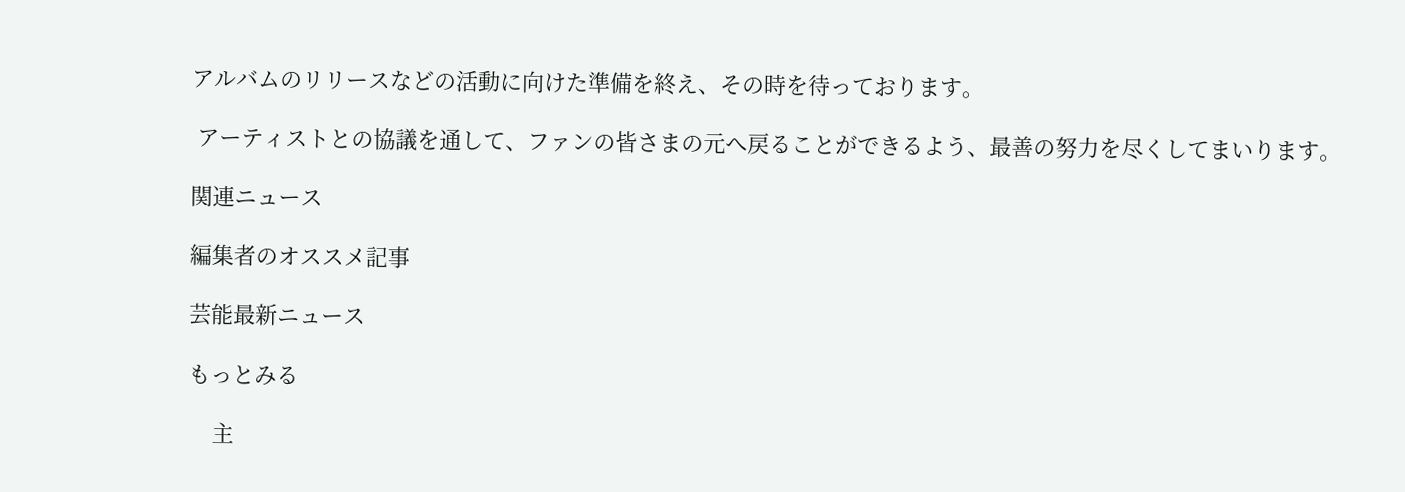アルバムのリリースなどの活動に向けた準備を終え、その時を待っております。

 アーティストとの協議を通して、ファンの皆さまの元へ戻ることができるよう、最善の努力を尽くしてまいります。

関連ニュース

編集者のオススメ記事

芸能最新ニュース

もっとみる

    主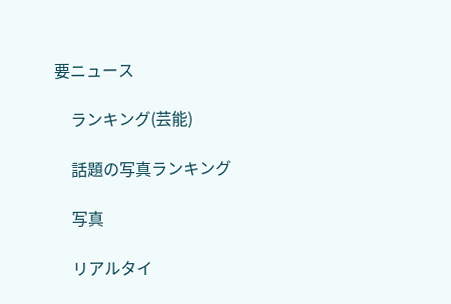要ニュース

    ランキング(芸能)

    話題の写真ランキング

    写真

    リアルタイ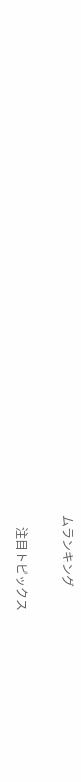ムランキング

    注目トピックス